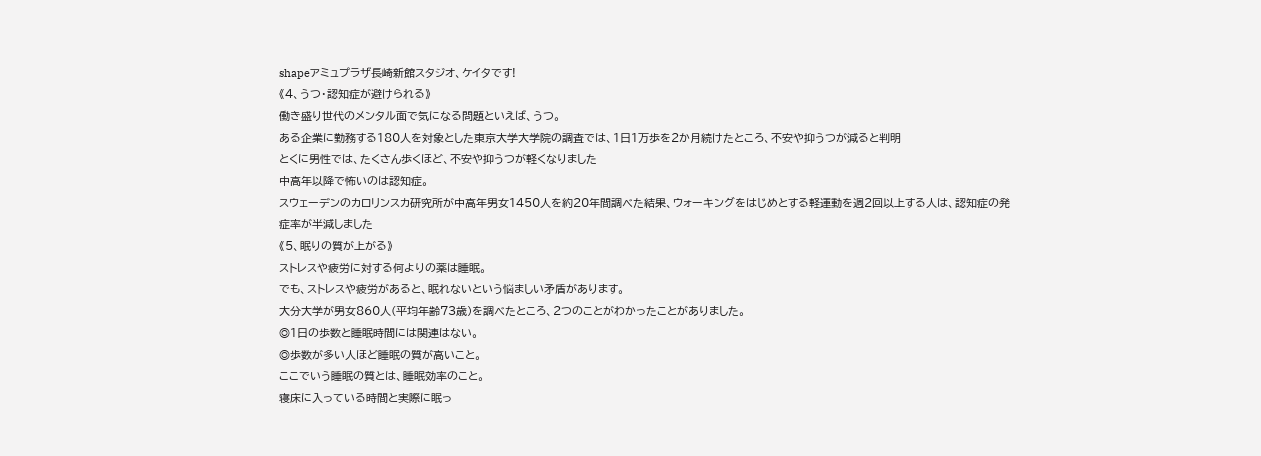shapeアミュプラザ長崎新館スタジオ、ケイタです!
《4、うつ・認知症が避けられる》
働き盛り世代のメンタル面で気になる問題といえば、うつ。
ある企業に勤務する180人を対象とした東京大学大学院の調査では、1日1万歩を2か月続けたところ、不安や抑うつが減ると判明
とくに男性では、たくさん歩くほど、不安や抑うつが軽くなりました
中高年以降で怖いのは認知症。
スウェーデンのカロリンスカ研究所が中高年男女1450人を約20年間調べた結果、ウォーキングをはじめとする軽運動を週2回以上する人は、認知症の発症率が半減しました
《5、眠りの質が上がる》
ストレスや疲労に対する何よりの薬は睡眠。
でも、ストレスや疲労があると、眠れないという悩ましい矛盾があります。
大分大学が男女860人(平均年齢73歳)を調べたところ、2つのことがわかったことがありました。
◎1日の歩数と睡眠時間には関連はない。
◎歩数が多い人ほど睡眠の質が高いこと。
ここでいう睡眠の質とは、睡眠効率のこと。
寝床に入っている時間と実際に眠っ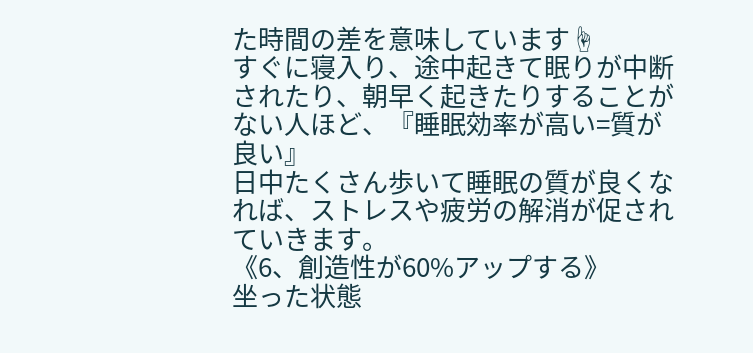た時間の差を意味しています☝
すぐに寝入り、途中起きて眠りが中断されたり、朝早く起きたりすることがない人ほど、『睡眠効率が高い=質が良い』
日中たくさん歩いて睡眠の質が良くなれば、ストレスや疲労の解消が促されていきます。
《6、創造性が60%アップする》
坐った状態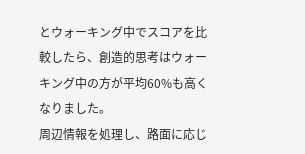とウォーキング中でスコアを比較したら、創造的思考はウォーキング中の方が平均60%も高くなりました。
周辺情報を処理し、路面に応じ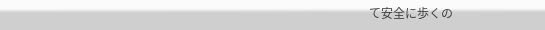て安全に歩くの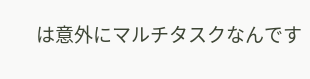は意外にマルチタスクなんです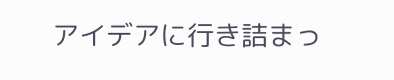アイデアに行き詰まっ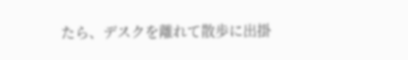たら、デスクを離れて散歩に出掛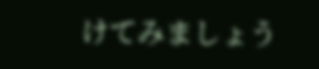けてみましょう